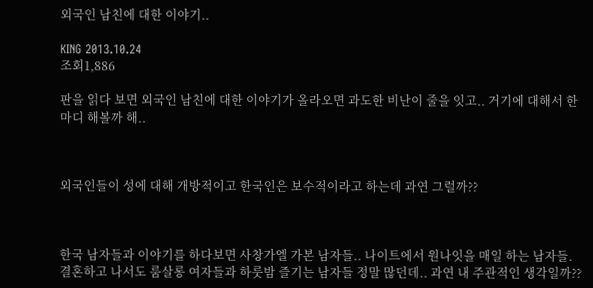외국인 남친에 대한 이야기..

KING 2013.10.24
조회1,886

판을 읽다 보면 외국인 남친에 대한 이야기가 올라오면 과도한 비난이 줄을 잇고.. 거기에 대해서 한마디 해볼까 해..



외국인들이 성에 대해 개방적이고 한국인은 보수적이라고 하는데 과연 그럴까??



한국 남자들과 이야기를 하다보면 사창가엘 가본 남자들.. 나이트에서 원나잇을 매일 하는 남자들. 결혼하고 나서도 룸살롱 여자들과 하룻밤 즐기는 남자들 정말 많던데.. 과연 내 주관적인 생각일까??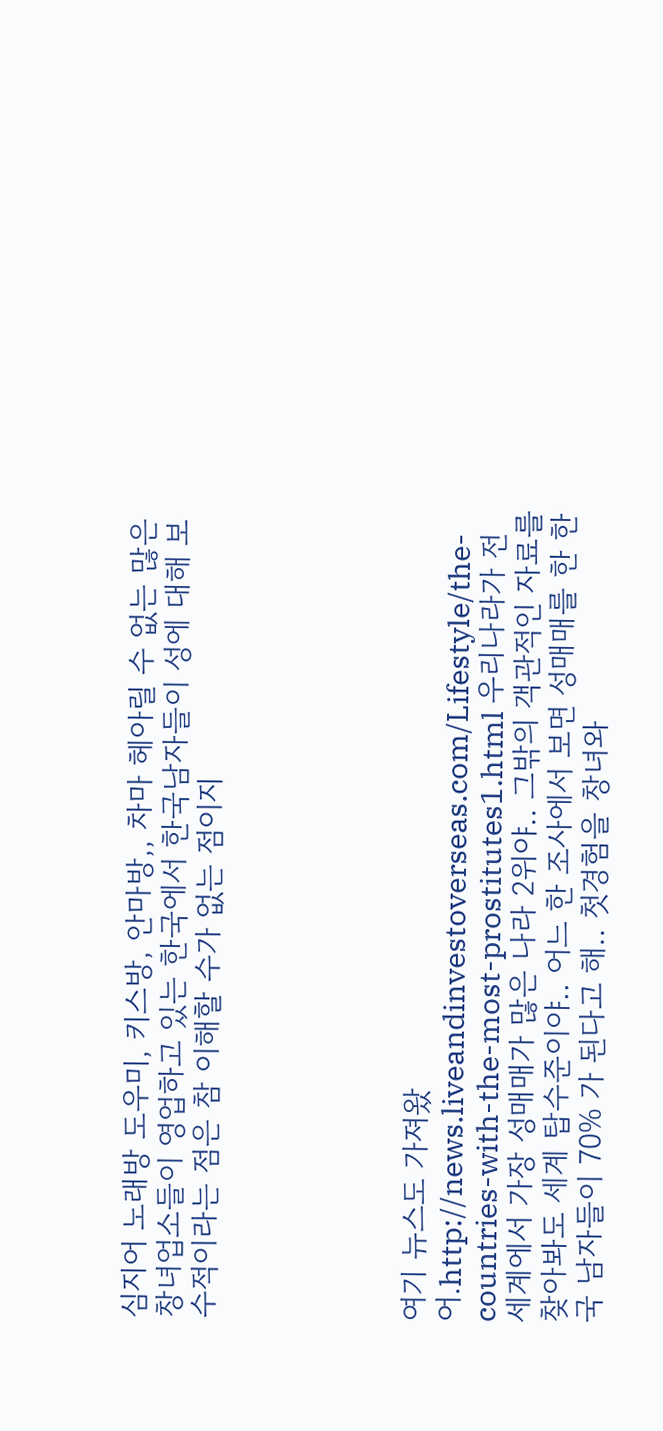심지어 노래방 도우미, 키스방, 안마방,, 차마 헤아릴 수 없는 많은 창녀업소들이 영업하고 있는 한국에서 한국남자들이 성에 대해 보수적이라는 점은 참 이해할 수가 없는 점이지





여기 뉴스도 가져왔어.http://news.liveandinvestoverseas.com/Lifestyle/the-countries-with-the-most-prostitutes1.html 우리나라가 전세계에서 가장 성매매가 많은 나라 2위야.. 그밖의 객관적인 자료를 찾아봐도 세계 탑수준이야.. 어느 한 조사에서 보면 성매매를 한 한국 남자들이 70% 가 된다고 해.. 첫경험을 창녀와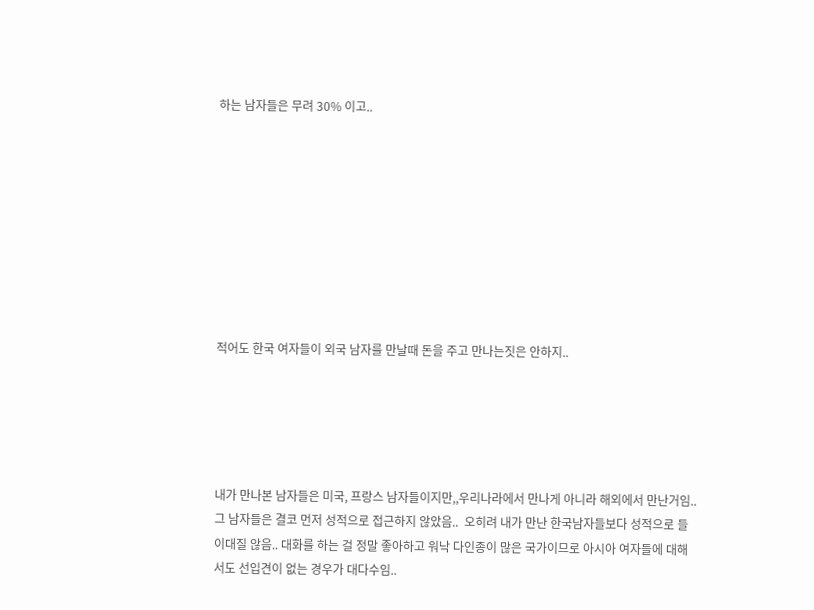하는 남자들은 무려 30% 이고..









적어도 한국 여자들이 외국 남자를 만날때 돈을 주고 만나는짓은 안하지..





내가 만나본 남자들은 미국, 프랑스 남자들이지만,,우리나라에서 만나게 아니라 해외에서 만난거임.. 그 남자들은 결코 먼저 성적으로 접근하지 않았음..  오히려 내가 만난 한국남자들보다 성적으로 들이대질 않음.. 대화를 하는 걸 정말 좋아하고 워낙 다인종이 많은 국가이므로 아시아 여자들에 대해서도 선입견이 없는 경우가 대다수임..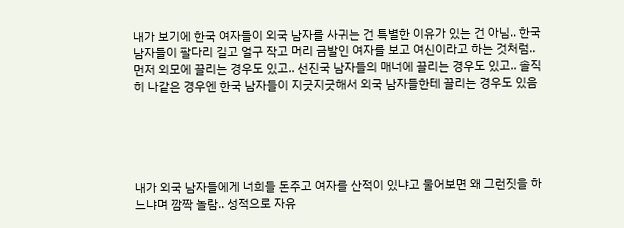내가 보기에 한국 여자들이 외국 남자를 사귀는 건 특별한 이유가 있는 건 아님.. 한국 남자들이 팔다리 길고 얼구 작고 머리 금발인 여자를 보고 여신이라고 하는 것처럼.. 먼저 외모에 끌리는 경우도 있고.. 선진국 남자들의 매너에 끌리는 경우도 있고.. 솔직히 나같은 경우엔 한국 남자들이 지긋지긋해서 외국 남자들한테 끌리는 경우도 있음





내가 외국 남자들에게 너희들 돈주고 여자를 산적이 있냐고 물어보면 왜 그런짓을 하느냐며 깜짝 놀람.. 성적으로 자유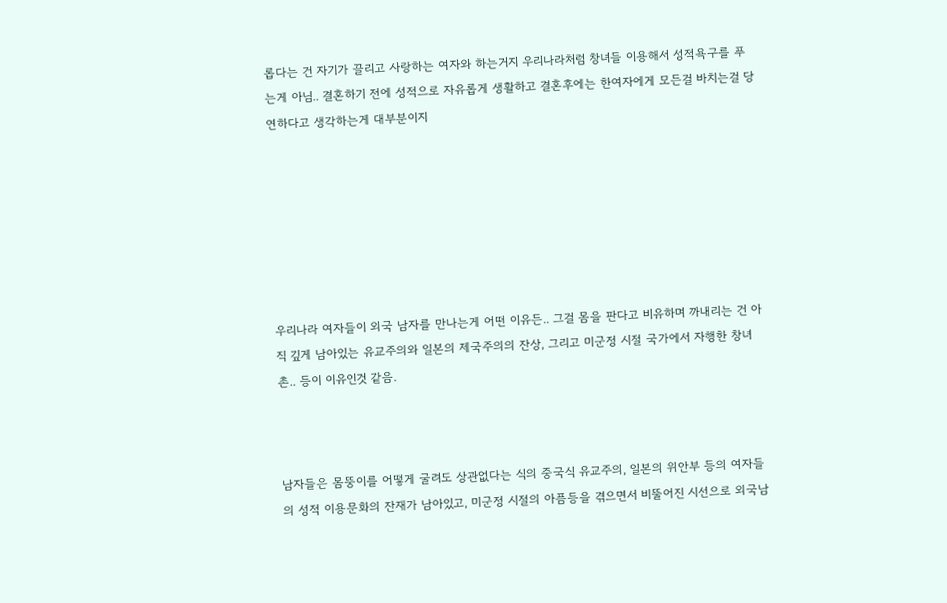롭다는 건 자기가 끌리고 사랑하는 여자와 하는거지 우리나라처럼 창녀들 이용해서 성적욕구를 푸는게 아님.. 결혼하기 전에 성적으로 자유롭게 생활하고 결혼후에는 한여자에게 모든걸 바치는걸 당연하다고 생각하는게 대부분이지







우리나라 여자들이 외국 남자를 만나는게 어떤 이유든.. 그걸 몸을 판다고 비유하며 까내리는 건 아직 깊게 남아있는 유교주의와 일본의 제국주의의 잔상, 그리고 미군정 시절 국가에서 자행한 창녀촌.. 등이 이유인것 같음.



남자들은 몸뚱이를 어떻게 굴려도 상관없다는 식의 중국식 유교주의, 일본의 위안부 등의 여자들의 성적 이용문화의 잔재가 남아있고, 미군정 시절의 아픔등을 겪으면서 비뚤어진 시선으로 외국남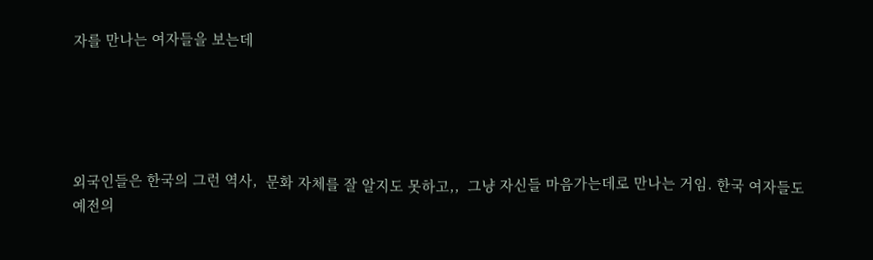자를 만나는 여자들을 보는데





외국인들은 한국의 그런 역사,  문화 자체를 잘 알지도 못하고,,  그냥 자신들 마음가는데로 만나는 거임. 한국 여자들도 예전의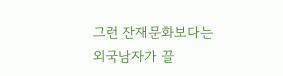그런 잔재문화보다는 외국남자가 끌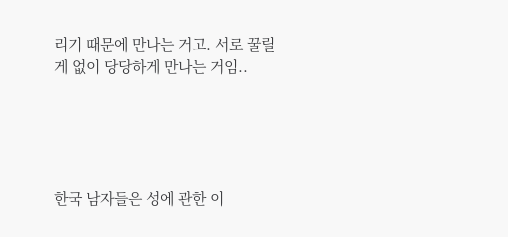리기 때문에 만나는 거고. 서로 꿀릴게 없이 당당하게 만나는 거임..





한국 남자들은 성에 관한 이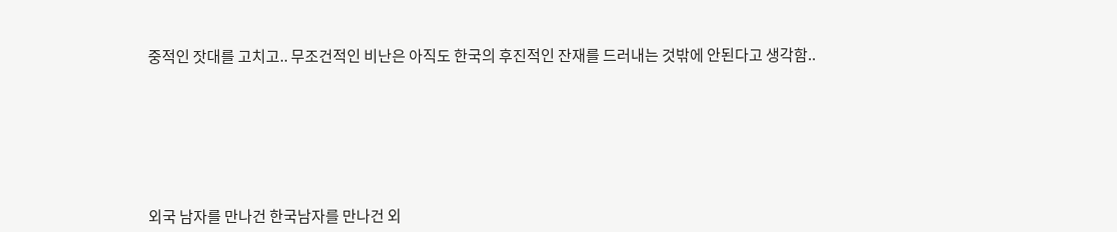중적인 잣대를 고치고.. 무조건적인 비난은 아직도 한국의 후진적인 잔재를 드러내는 것밖에 안된다고 생각함..







외국 남자를 만나건 한국남자를 만나건 외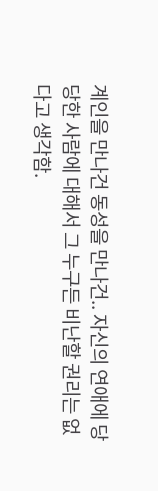계인을 만나건 동성을 만나건.. 자신의 연애에 당당한 사람에 대해서 그 누구든 비난할 권리는 없다고 생각함.